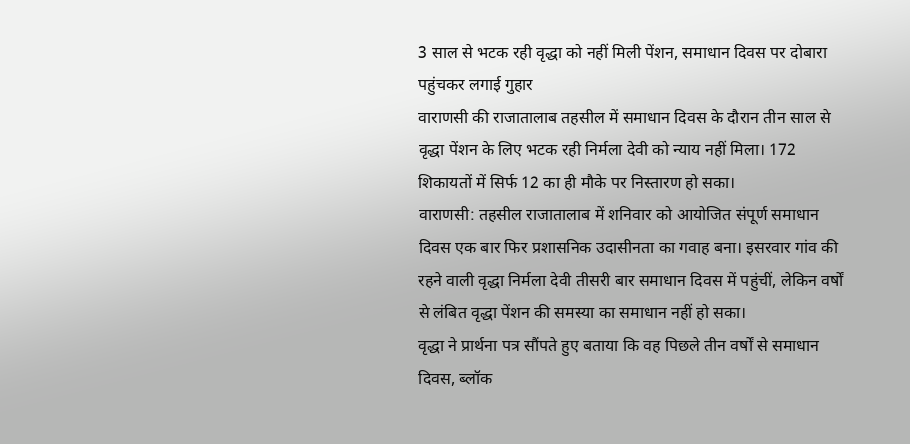3 साल से भटक रही वृद्धा को नहीं मिली पेंशन, समाधान दिवस पर दोबारा पहुंचकर लगाई गुहार
वाराणसी की राजातालाब तहसील में समाधान दिवस के दौरान तीन साल से वृद्धा पेंशन के लिए भटक रही निर्मला देवी को न्याय नहीं मिला। 172 शिकायतों में सिर्फ 12 का ही मौके पर निस्तारण हो सका।
वाराणसी: तहसील राजातालाब में शनिवार को आयोजित संपूर्ण समाधान दिवस एक बार फिर प्रशासनिक उदासीनता का गवाह बना। इसरवार गांव की रहने वाली वृद्धा निर्मला देवी तीसरी बार समाधान दिवस में पहुंचीं, लेकिन वर्षों से लंबित वृद्धा पेंशन की समस्या का समाधान नहीं हो सका।
वृद्धा ने प्रार्थना पत्र सौंपते हुए बताया कि वह पिछले तीन वर्षों से समाधान दिवस, ब्लॉक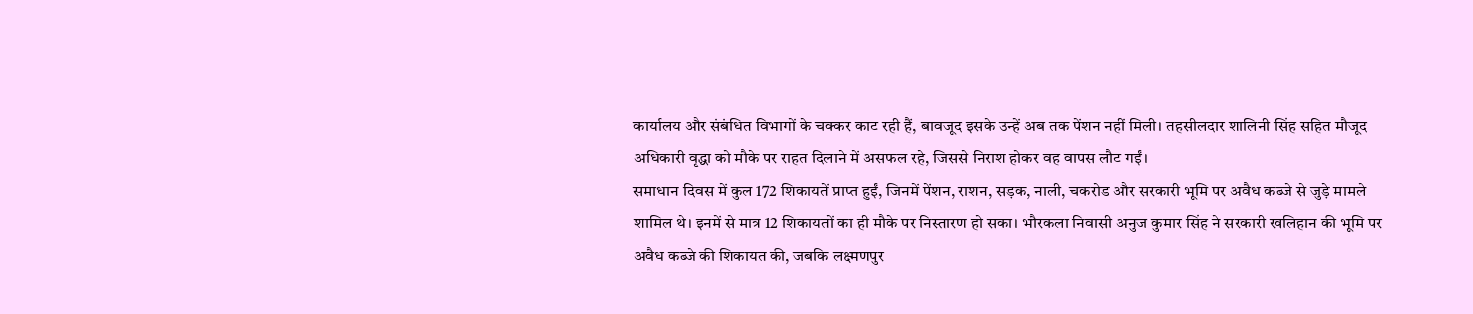कार्यालय और संबंधित विभागों के चक्कर काट रही हैं, बावजूद इसके उन्हें अब तक पेंशन नहीं मिली। तहसीलदार शालिनी सिंह सहित मौजूद अधिकारी वृद्धा को मौके पर राहत दिलाने में असफल रहे, जिससे निराश होकर वह वापस लौट गईं।
समाधान दिवस में कुल 172 शिकायतें प्राप्त हुईं, जिनमें पेंशन, राशन, सड़क, नाली, चकरोड और सरकारी भूमि पर अवैध कब्जे से जुड़े मामले शामिल थे। इनमें से मात्र 12 शिकायतों का ही मौके पर निस्तारण हो सका। भौरकला निवासी अनुज कुमार सिंह ने सरकारी खलिहान की भूमि पर अवैध कब्जे की शिकायत की, जबकि लक्ष्मणपुर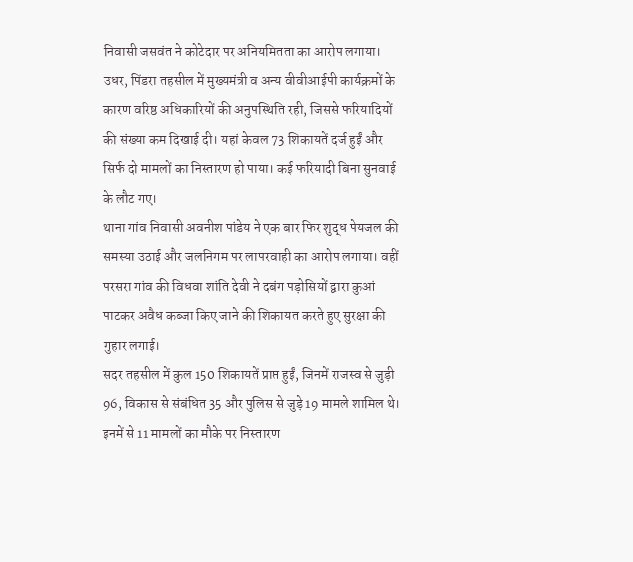निवासी जसवंत ने कोटेदार पर अनियमितता का आरोप लगाया।
उधर, पिंडरा तहसील में मुख्यमंत्री व अन्य वीवीआईपी कार्यक्रमों के कारण वरिष्ठ अधिकारियों की अनुपस्थिति रही, जिससे फरियादियों की संख्या कम दिखाई दी। यहां केवल 73 शिकायतें दर्ज हुईं और सिर्फ दो मामलों का निस्तारण हो पाया। कई फरियादी बिना सुनवाई के लौट गए।
थाना गांव निवासी अवनीश पांडेय ने एक बार फिर शुद्ध पेयजल की समस्या उठाई और जलनिगम पर लापरवाही का आरोप लगाया। वहीं परसरा गांव की विधवा शांति देवी ने दबंग पड़ोसियों द्वारा कुआं पाटकर अवैध कब्जा किए जाने की शिकायत करते हुए सुरक्षा की गुहार लगाई।
सदर तहसील में कुल 150 शिकायतें प्राप्त हुईं, जिनमें राजस्व से जुड़ी 96, विकास से संबंधित 35 और पुलिस से जुड़े 19 मामले शामिल थे। इनमें से 11 मामलों का मौके पर निस्तारण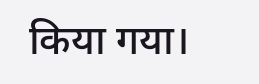किया गया।